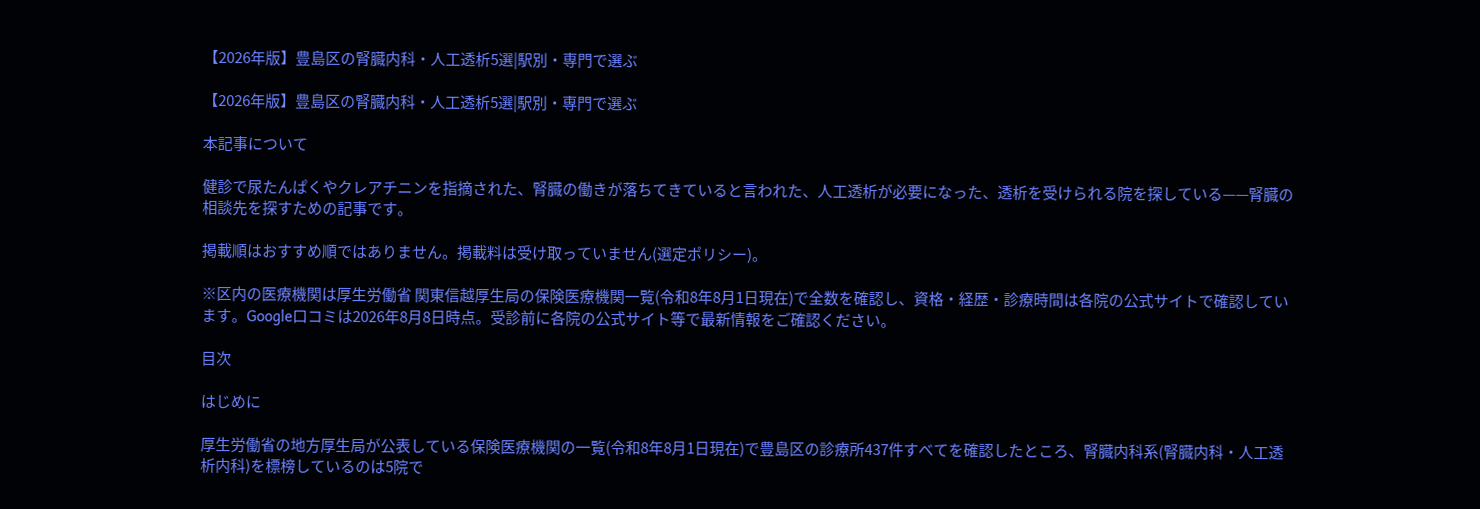【2026年版】豊島区の腎臓内科・人工透析5選|駅別・専門で選ぶ

【2026年版】豊島区の腎臓内科・人工透析5選|駅別・専門で選ぶ

本記事について

健診で尿たんぱくやクレアチニンを指摘された、腎臓の働きが落ちてきていると言われた、人工透析が必要になった、透析を受けられる院を探している——腎臓の相談先を探すための記事です。

掲載順はおすすめ順ではありません。掲載料は受け取っていません(選定ポリシー)。

※区内の医療機関は厚生労働省 関東信越厚生局の保険医療機関一覧(令和8年8月1日現在)で全数を確認し、資格・経歴・診療時間は各院の公式サイトで確認しています。Google口コミは2026年8月8日時点。受診前に各院の公式サイト等で最新情報をご確認ください。

目次

はじめに

厚生労働省の地方厚生局が公表している保険医療機関の一覧(令和8年8月1日現在)で豊島区の診療所437件すべてを確認したところ、腎臓内科系(腎臓内科・人工透析内科)を標榜しているのは5院で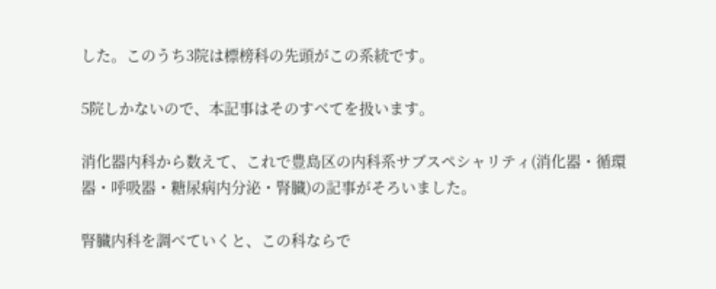した。このうち3院は標榜科の先頭がこの系統です。

5院しかないので、本記事はそのすべてを扱います。

消化器内科から数えて、これで豊島区の内科系サブスペシャリティ(消化器・循環器・呼吸器・糖尿病内分泌・腎臓)の記事がそろいました。

腎臓内科を調べていくと、この科ならで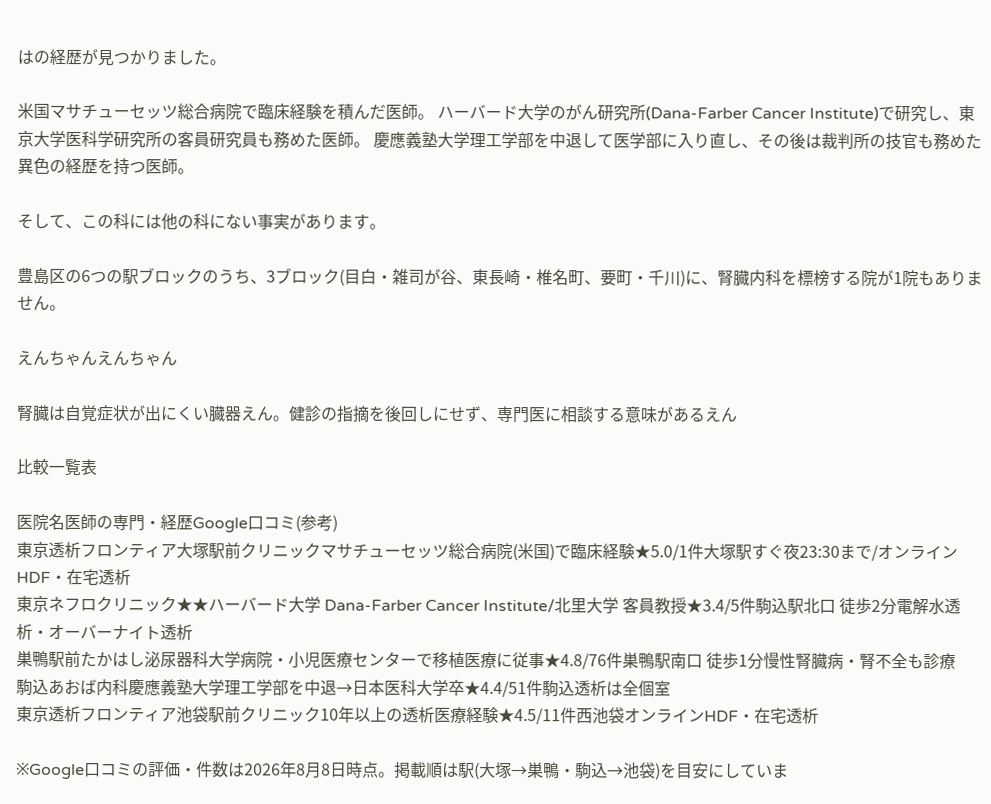はの経歴が見つかりました。

米国マサチューセッツ総合病院で臨床経験を積んだ医師。 ハーバード大学のがん研究所(Dana-Farber Cancer Institute)で研究し、東京大学医科学研究所の客員研究員も務めた医師。 慶應義塾大学理工学部を中退して医学部に入り直し、その後は裁判所の技官も務めた異色の経歴を持つ医師。

そして、この科には他の科にない事実があります。

豊島区の6つの駅ブロックのうち、3ブロック(目白・雑司が谷、東長崎・椎名町、要町・千川)に、腎臓内科を標榜する院が1院もありません。

えんちゃんえんちゃん

腎臓は自覚症状が出にくい臓器えん。健診の指摘を後回しにせず、専門医に相談する意味があるえん

比較一覧表

医院名医師の専門・経歴Google口コミ(参考)
東京透析フロンティア大塚駅前クリニックマサチューセッツ総合病院(米国)で臨床経験★5.0/1件大塚駅すぐ夜23:30まで/オンラインHDF・在宅透析
東京ネフロクリニック★★ハーバード大学 Dana-Farber Cancer Institute/北里大学 客員教授★3.4/5件駒込駅北口 徒歩2分電解水透析・オーバーナイト透析
巣鴨駅前たかはし泌尿器科大学病院・小児医療センターで移植医療に従事★4.8/76件巣鴨駅南口 徒歩1分慢性腎臓病・腎不全も診療
駒込あおば内科慶應義塾大学理工学部を中退→日本医科大学卒★4.4/51件駒込透析は全個室
東京透析フロンティア池袋駅前クリニック10年以上の透析医療経験★4.5/11件西池袋オンラインHDF・在宅透析

※Google口コミの評価・件数は2026年8月8日時点。掲載順は駅(大塚→巣鴨・駒込→池袋)を目安にしていま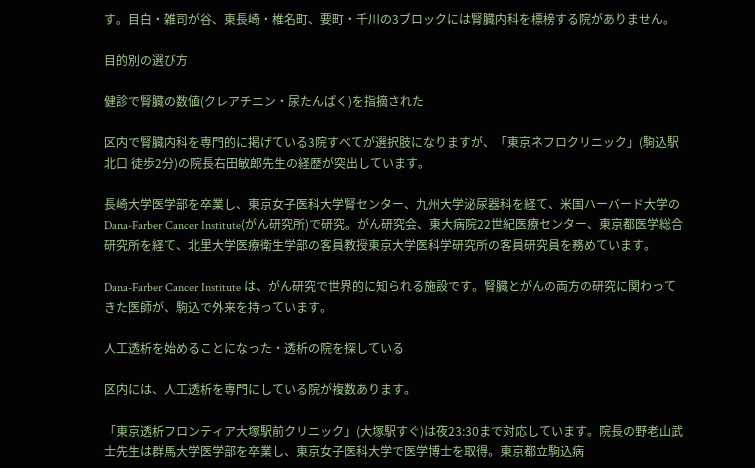す。目白・雑司が谷、東長崎・椎名町、要町・千川の3ブロックには腎臓内科を標榜する院がありません。

目的別の選び方

健診で腎臓の数値(クレアチニン・尿たんぱく)を指摘された

区内で腎臓内科を専門的に掲げている3院すべてが選択肢になりますが、「東京ネフロクリニック」(駒込駅北口 徒歩2分)の院長右田敏郎先生の経歴が突出しています。

長崎大学医学部を卒業し、東京女子医科大学腎センター、九州大学泌尿器科を経て、米国ハーバード大学の Dana-Farber Cancer Institute(がん研究所)で研究。がん研究会、東大病院22世紀医療センター、東京都医学総合研究所を経て、北里大学医療衛生学部の客員教授東京大学医科学研究所の客員研究員を務めています。

Dana-Farber Cancer Institute は、がん研究で世界的に知られる施設です。腎臓とがんの両方の研究に関わってきた医師が、駒込で外来を持っています。

人工透析を始めることになった・透析の院を探している

区内には、人工透析を専門にしている院が複数あります。

「東京透析フロンティア大塚駅前クリニック」(大塚駅すぐ)は夜23:30まで対応しています。院長の野老山武士先生は群馬大学医学部を卒業し、東京女子医科大学で医学博士を取得。東京都立駒込病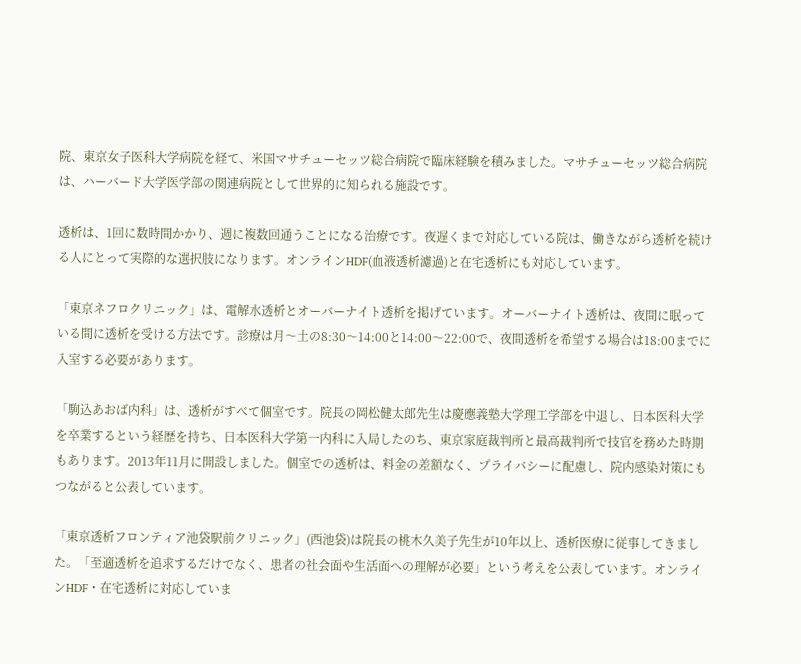院、東京女子医科大学病院を経て、米国マサチューセッツ総合病院で臨床経験を積みました。マサチューセッツ総合病院は、ハーバード大学医学部の関連病院として世界的に知られる施設です。

透析は、1回に数時間かかり、週に複数回通うことになる治療です。夜遅くまで対応している院は、働きながら透析を続ける人にとって実際的な選択肢になります。オンラインHDF(血液透析濾過)と在宅透析にも対応しています。

「東京ネフロクリニック」は、電解水透析とオーバーナイト透析を掲げています。オーバーナイト透析は、夜間に眠っている間に透析を受ける方法です。診療は月〜土の8:30〜14:00と14:00〜22:00で、夜間透析を希望する場合は18:00までに入室する必要があります。

「駒込あおば内科」は、透析がすべて個室です。院長の岡松健太郎先生は慶應義塾大学理工学部を中退し、日本医科大学を卒業するという経歴を持ち、日本医科大学第一内科に入局したのち、東京家庭裁判所と最高裁判所で技官を務めた時期もあります。2013年11月に開設しました。個室での透析は、料金の差額なく、プライバシーに配慮し、院内感染対策にもつながると公表しています。

「東京透析フロンティア池袋駅前クリニック」(西池袋)は院長の桃木久美子先生が10年以上、透析医療に従事してきました。「至適透析を追求するだけでなく、患者の社会面や生活面への理解が必要」という考えを公表しています。オンラインHDF・在宅透析に対応していま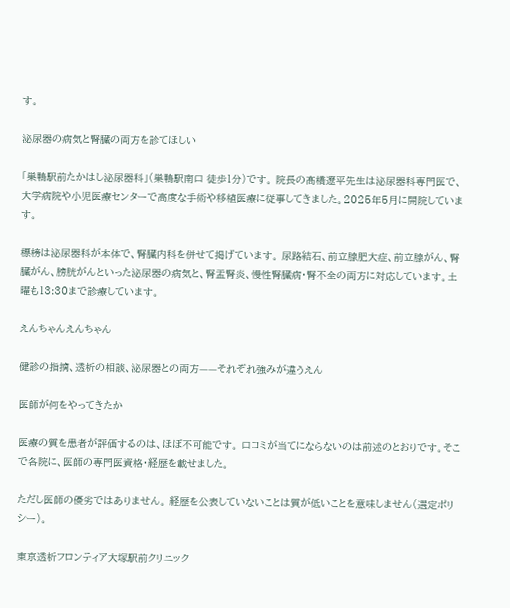す。

泌尿器の病気と腎臓の両方を診てほしい

「巣鴨駅前たかはし泌尿器科」(巣鴨駅南口 徒歩1分)です。 院長の髙橋遼平先生は泌尿器科専門医で、大学病院や小児医療センターで高度な手術や移植医療に従事してきました。2025年5月に開院しています。

標榜は泌尿器科が本体で、腎臓内科を併せて掲げています。 尿路結石、前立腺肥大症、前立腺がん、腎臓がん、膀胱がんといった泌尿器の病気と、腎盂腎炎、慢性腎臓病・腎不全の両方に対応しています。土曜も13:30まで診療しています。

えんちゃんえんちゃん

健診の指摘、透析の相談、泌尿器との両方——それぞれ強みが違うえん

医師が何をやってきたか

医療の質を患者が評価するのは、ほぼ不可能です。 口コミが当てにならないのは前述のとおりです。そこで各院に、医師の専門医資格・経歴を載せました。

ただし医師の優劣ではありません。 経歴を公表していないことは質が低いことを意味しません(選定ポリシー)。

東京透析フロンティア大塚駅前クリニック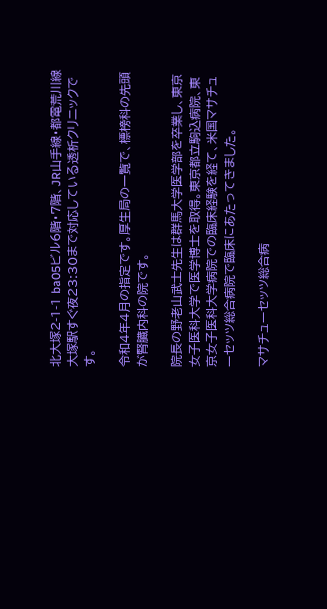北大塚2-1-1 ba05ビル6階・7階、JR山手線・都電荒川線 大塚駅すぐ夜23:30まで対応している透析クリニックです。

令和4年4月の指定です。厚生局の一覧で、標榜科の先頭が腎臓内科の院です。

院長の野老山武士先生は群馬大学医学部を卒業し、東京女子医科大学で医学博士を取得。東京都立駒込病院、東京女子医科大学病院での臨床経験を経て、米国マサチューセッツ総合病院で臨床にあたってきました。

マサチューセッツ総合病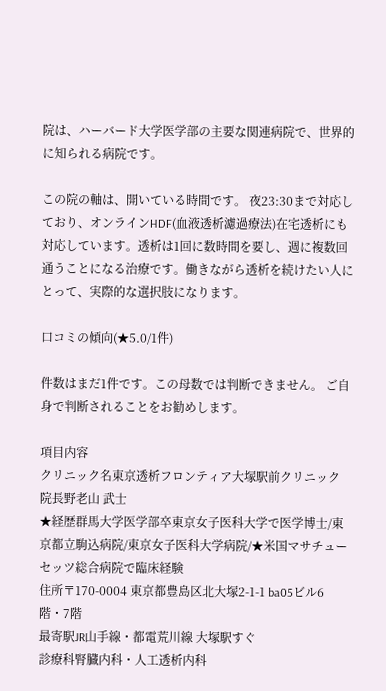院は、ハーバード大学医学部の主要な関連病院で、世界的に知られる病院です。

この院の軸は、開いている時間です。 夜23:30まで対応しており、オンラインHDF(血液透析濾過療法)在宅透析にも対応しています。透析は1回に数時間を要し、週に複数回通うことになる治療です。働きながら透析を続けたい人にとって、実際的な選択肢になります。

口コミの傾向(★5.0/1件)

件数はまだ1件です。この母数では判断できません。 ご自身で判断されることをお勧めします。

項目内容
クリニック名東京透析フロンティア大塚駅前クリニック
院長野老山 武士
★経歴群馬大学医学部卒東京女子医科大学で医学博士/東京都立駒込病院/東京女子医科大学病院/★米国マサチューセッツ総合病院で臨床経験
住所〒170-0004 東京都豊島区北大塚2-1-1 ba05ビル6階・7階
最寄駅JR山手線・都電荒川線 大塚駅すぐ
診療科腎臓内科・人工透析内科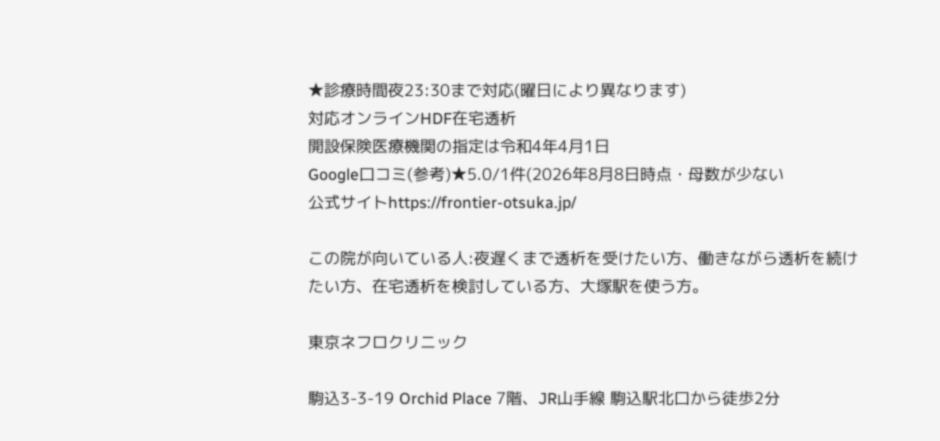★診療時間夜23:30まで対応(曜日により異なります)
対応オンラインHDF在宅透析
開設保険医療機関の指定は令和4年4月1日
Google口コミ(参考)★5.0/1件(2026年8月8日時点・母数が少ない
公式サイトhttps://frontier-otsuka.jp/

この院が向いている人:夜遅くまで透析を受けたい方、働きながら透析を続けたい方、在宅透析を検討している方、大塚駅を使う方。

東京ネフロクリニック

駒込3-3-19 Orchid Place 7階、JR山手線 駒込駅北口から徒歩2分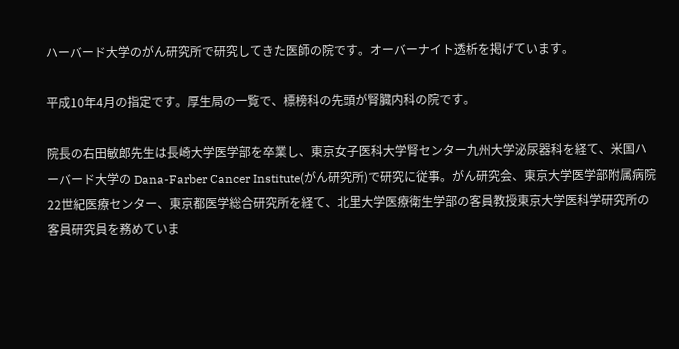ハーバード大学のがん研究所で研究してきた医師の院です。オーバーナイト透析を掲げています。

平成10年4月の指定です。厚生局の一覧で、標榜科の先頭が腎臓内科の院です。

院長の右田敏郎先生は長崎大学医学部を卒業し、東京女子医科大学腎センター九州大学泌尿器科を経て、米国ハーバード大学の Dana-Farber Cancer Institute(がん研究所)で研究に従事。がん研究会、東京大学医学部附属病院 22世紀医療センター、東京都医学総合研究所を経て、北里大学医療衛生学部の客員教授東京大学医科学研究所の客員研究員を務めていま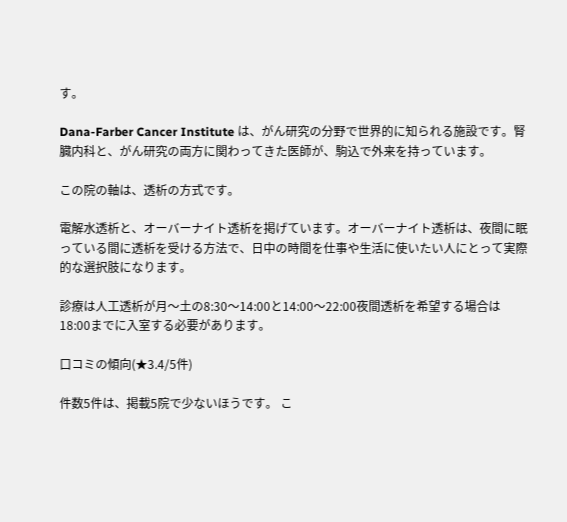す。

Dana-Farber Cancer Institute は、がん研究の分野で世界的に知られる施設です。腎臓内科と、がん研究の両方に関わってきた医師が、駒込で外来を持っています。

この院の軸は、透析の方式です。

電解水透析と、オーバーナイト透析を掲げています。オーバーナイト透析は、夜間に眠っている間に透析を受ける方法で、日中の時間を仕事や生活に使いたい人にとって実際的な選択肢になります。

診療は人工透析が月〜土の8:30〜14:00と14:00〜22:00夜間透析を希望する場合は18:00までに入室する必要があります。

口コミの傾向(★3.4/5件)

件数5件は、掲載5院で少ないほうです。 こ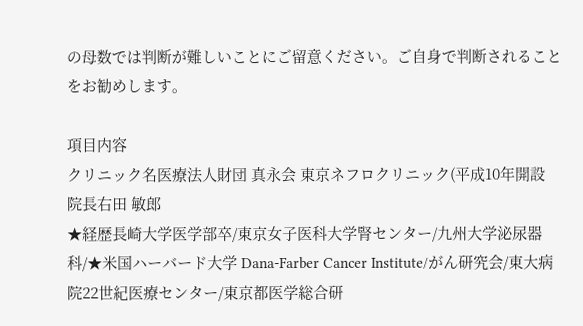の母数では判断が難しいことにご留意ください。ご自身で判断されることをお勧めします。

項目内容
クリニック名医療法人財団 真永会 東京ネフロクリニック(平成10年開設
院長右田 敏郎
★経歴長崎大学医学部卒/東京女子医科大学腎センター/九州大学泌尿器科/★米国ハーバード大学 Dana-Farber Cancer Institute/がん研究会/東大病院22世紀医療センター/東京都医学総合研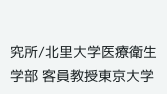究所/北里大学医療衛生学部 客員教授東京大学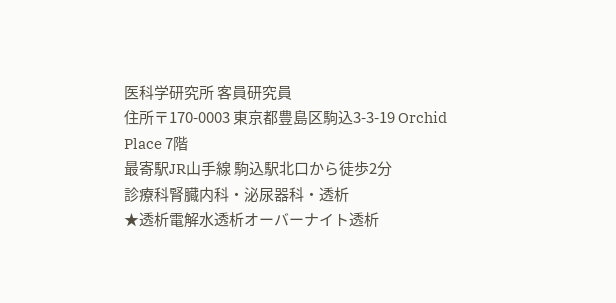医科学研究所 客員研究員
住所〒170-0003 東京都豊島区駒込3-3-19 Orchid Place 7階
最寄駅JR山手線 駒込駅北口から徒歩2分
診療科腎臓内科・泌尿器科・透析
★透析電解水透析オーバーナイト透析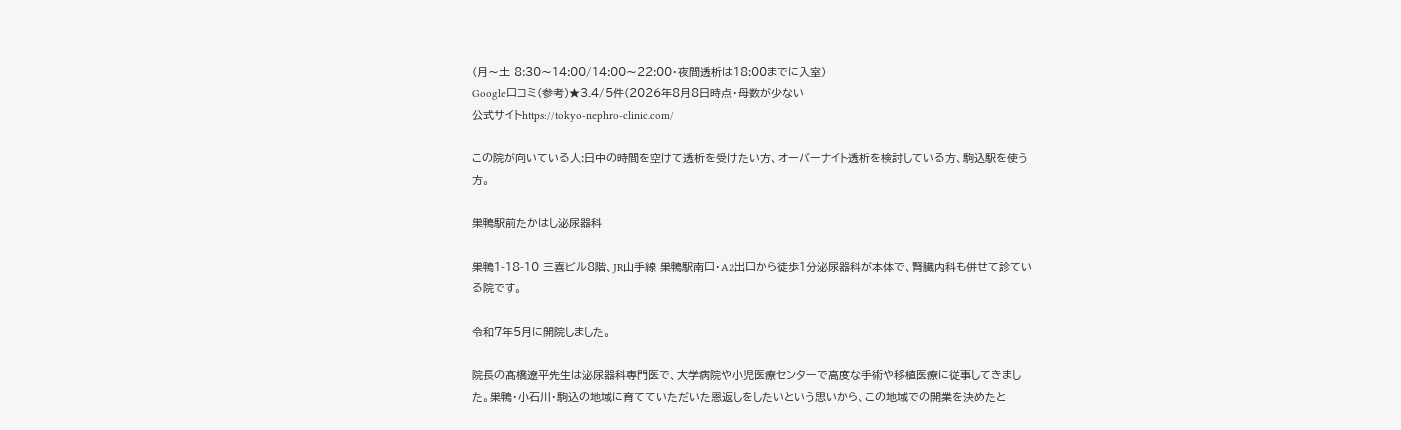(月〜土 8:30〜14:00/14:00〜22:00・夜間透析は18:00までに入室)
Google口コミ(参考)★3.4/5件(2026年8月8日時点・母数が少ない
公式サイトhttps://tokyo-nephro-clinic.com/

この院が向いている人:日中の時間を空けて透析を受けたい方、オーバーナイト透析を検討している方、駒込駅を使う方。

巣鴨駅前たかはし泌尿器科

巣鴨1-18-10 三喜ビル8階、JR山手線 巣鴨駅南口・A2出口から徒歩1分泌尿器科が本体で、腎臓内科も併せて診ている院です。

令和7年5月に開院しました。

院長の髙橋遼平先生は泌尿器科専門医で、大学病院や小児医療センターで高度な手術や移植医療に従事してきました。巣鴨・小石川・駒込の地域に育てていただいた恩返しをしたいという思いから、この地域での開業を決めたと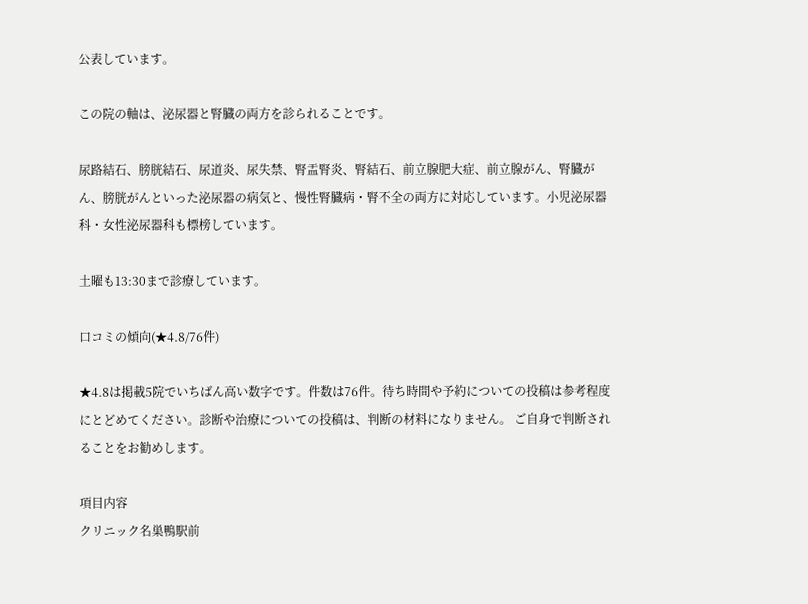公表しています。

この院の軸は、泌尿器と腎臓の両方を診られることです。

尿路結石、膀胱結石、尿道炎、尿失禁、腎盂腎炎、腎結石、前立腺肥大症、前立腺がん、腎臓がん、膀胱がんといった泌尿器の病気と、慢性腎臓病・腎不全の両方に対応しています。小児泌尿器科・女性泌尿器科も標榜しています。

土曜も13:30まで診療しています。

口コミの傾向(★4.8/76件)

★4.8は掲載5院でいちばん高い数字です。件数は76件。待ち時間や予約についての投稿は参考程度にとどめてください。診断や治療についての投稿は、判断の材料になりません。 ご自身で判断されることをお勧めします。

項目内容
クリニック名巣鴨駅前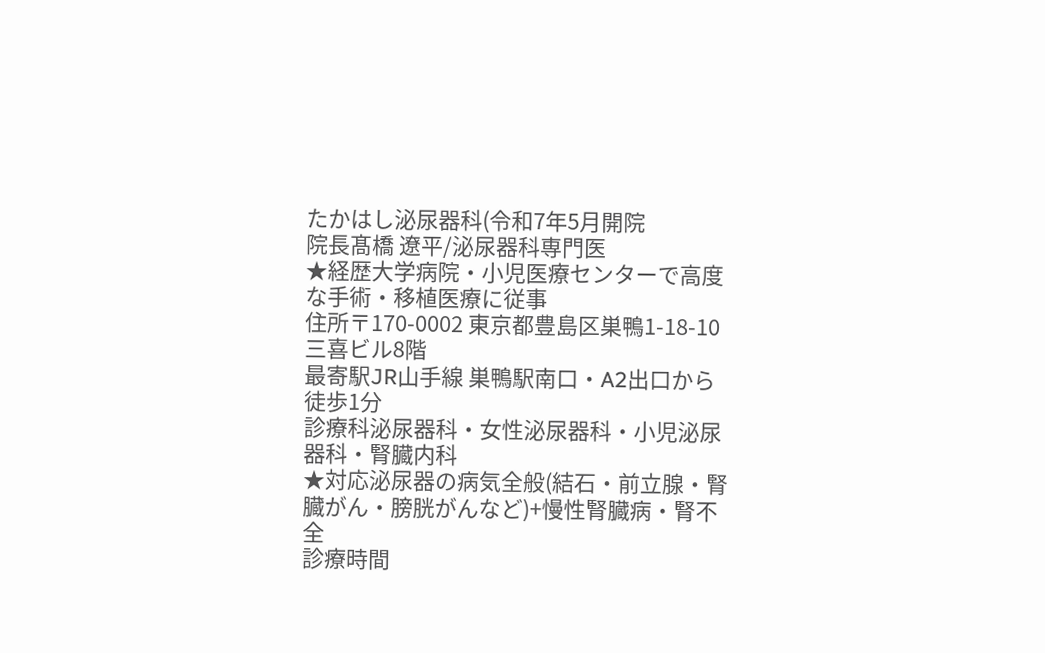たかはし泌尿器科(令和7年5月開院
院長髙橋 遼平/泌尿器科専門医
★経歴大学病院・小児医療センターで高度な手術・移植医療に従事
住所〒170-0002 東京都豊島区巣鴨1-18-10 三喜ビル8階
最寄駅JR山手線 巣鴨駅南口・A2出口から徒歩1分
診療科泌尿器科・女性泌尿器科・小児泌尿器科・腎臓内科
★対応泌尿器の病気全般(結石・前立腺・腎臓がん・膀胱がんなど)+慢性腎臓病・腎不全
診療時間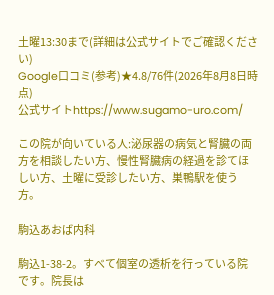土曜13:30まで(詳細は公式サイトでご確認ください)
Google口コミ(参考)★4.8/76件(2026年8月8日時点)
公式サイトhttps://www.sugamo-uro.com/

この院が向いている人:泌尿器の病気と腎臓の両方を相談したい方、慢性腎臓病の経過を診てほしい方、土曜に受診したい方、巣鴨駅を使う方。

駒込あおば内科

駒込1-38-2。すべて個室の透析を行っている院です。院長は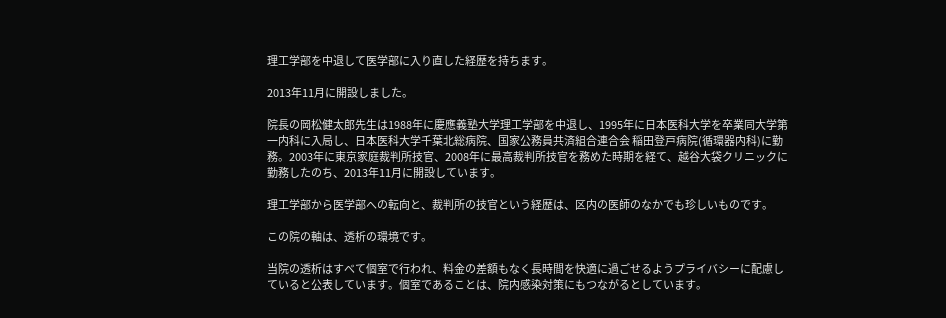理工学部を中退して医学部に入り直した経歴を持ちます。

2013年11月に開設しました。

院長の岡松健太郎先生は1988年に慶應義塾大学理工学部を中退し、1995年に日本医科大学を卒業同大学第一内科に入局し、日本医科大学千葉北総病院、国家公務員共済組合連合会 稲田登戸病院(循環器内科)に勤務。2003年に東京家庭裁判所技官、2008年に最高裁判所技官を務めた時期を経て、越谷大袋クリニックに勤務したのち、2013年11月に開設しています。

理工学部から医学部への転向と、裁判所の技官という経歴は、区内の医師のなかでも珍しいものです。

この院の軸は、透析の環境です。

当院の透析はすべて個室で行われ、料金の差額もなく長時間を快適に過ごせるようプライバシーに配慮していると公表しています。個室であることは、院内感染対策にもつながるとしています。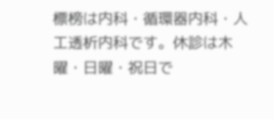標榜は内科・循環器内科・人工透析内科です。休診は木曜・日曜・祝日で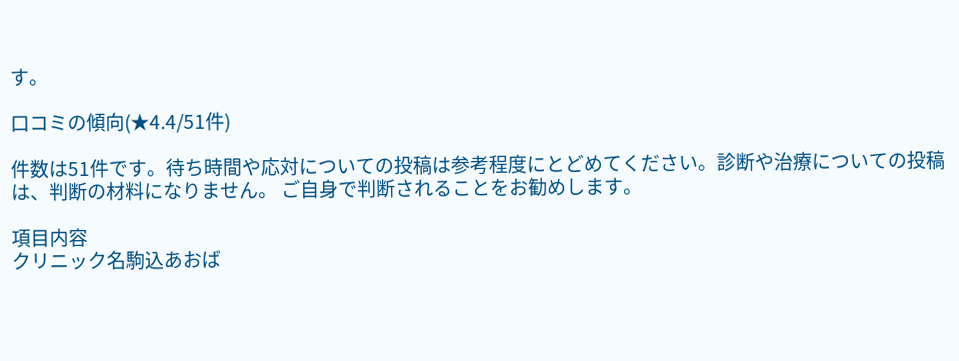す。

口コミの傾向(★4.4/51件)

件数は51件です。待ち時間や応対についての投稿は参考程度にとどめてください。診断や治療についての投稿は、判断の材料になりません。 ご自身で判断されることをお勧めします。

項目内容
クリニック名駒込あおば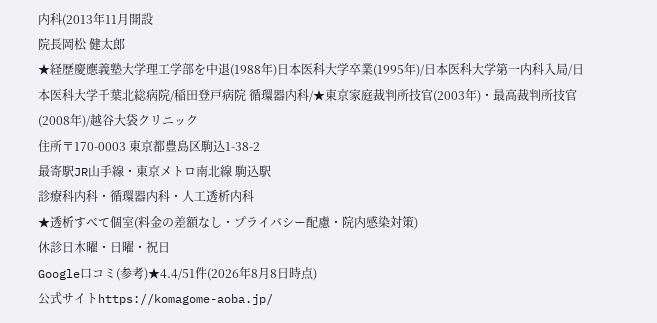内科(2013年11月開設
院長岡松 健太郎
★経歴慶應義塾大学理工学部を中退(1988年)日本医科大学卒業(1995年)/日本医科大学第一内科入局/日本医科大学千葉北総病院/稲田登戸病院 循環器内科/★東京家庭裁判所技官(2003年)・最高裁判所技官(2008年)/越谷大袋クリニック
住所〒170-0003 東京都豊島区駒込1-38-2
最寄駅JR山手線・東京メトロ南北線 駒込駅
診療科内科・循環器内科・人工透析内科
★透析すべて個室(料金の差額なし・プライバシー配慮・院内感染対策)
休診日木曜・日曜・祝日
Google口コミ(参考)★4.4/51件(2026年8月8日時点)
公式サイトhttps://komagome-aoba.jp/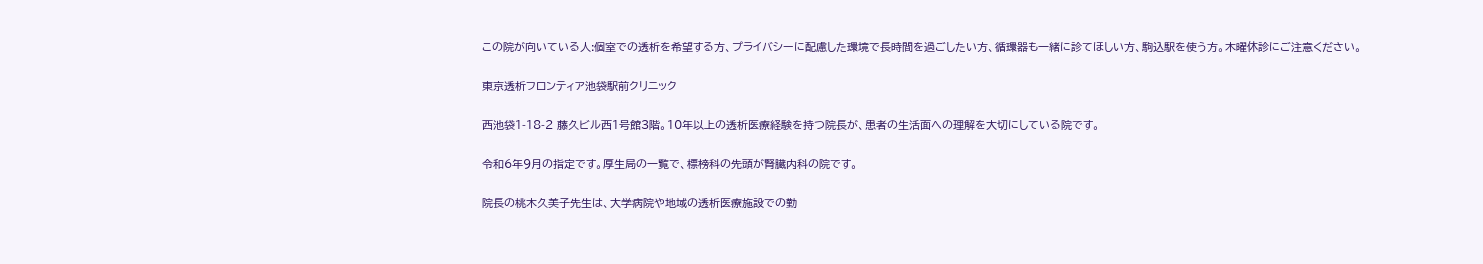この院が向いている人:個室での透析を希望する方、プライバシーに配慮した環境で長時間を過ごしたい方、循環器も一緒に診てほしい方、駒込駅を使う方。木曜休診にご注意ください。

東京透析フロンティア池袋駅前クリニック

西池袋1-18-2 藤久ビル西1号館3階。10年以上の透析医療経験を持つ院長が、患者の生活面への理解を大切にしている院です。

令和6年9月の指定です。厚生局の一覧で、標榜科の先頭が腎臓内科の院です。

院長の桃木久美子先生は、大学病院や地域の透析医療施設での勤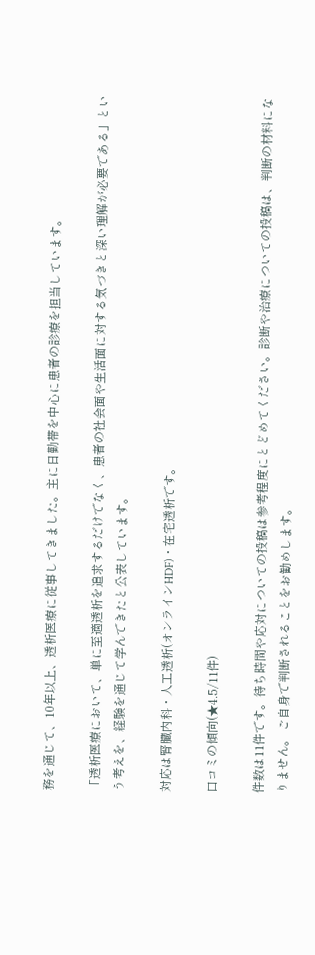務を通じて、10年以上、透析医療に従事してきました。主に日勤帯を中心に患者の診療を担当しています。

「透析医療において、単に至適透析を追求するだけでなく、患者の社会面や生活面に対する気づきと深い理解が必要である」という考えを、経験を通じて学んできたと公表しています。

対応は腎臓内科・人工透析(オンラインHDF)・在宅透析です。

口コミの傾向(★4.5/11件)

件数は11件です。待ち時間や応対についての投稿は参考程度にとどめてください。診断や治療についての投稿は、判断の材料になりません。 ご自身で判断されることをお勧めします。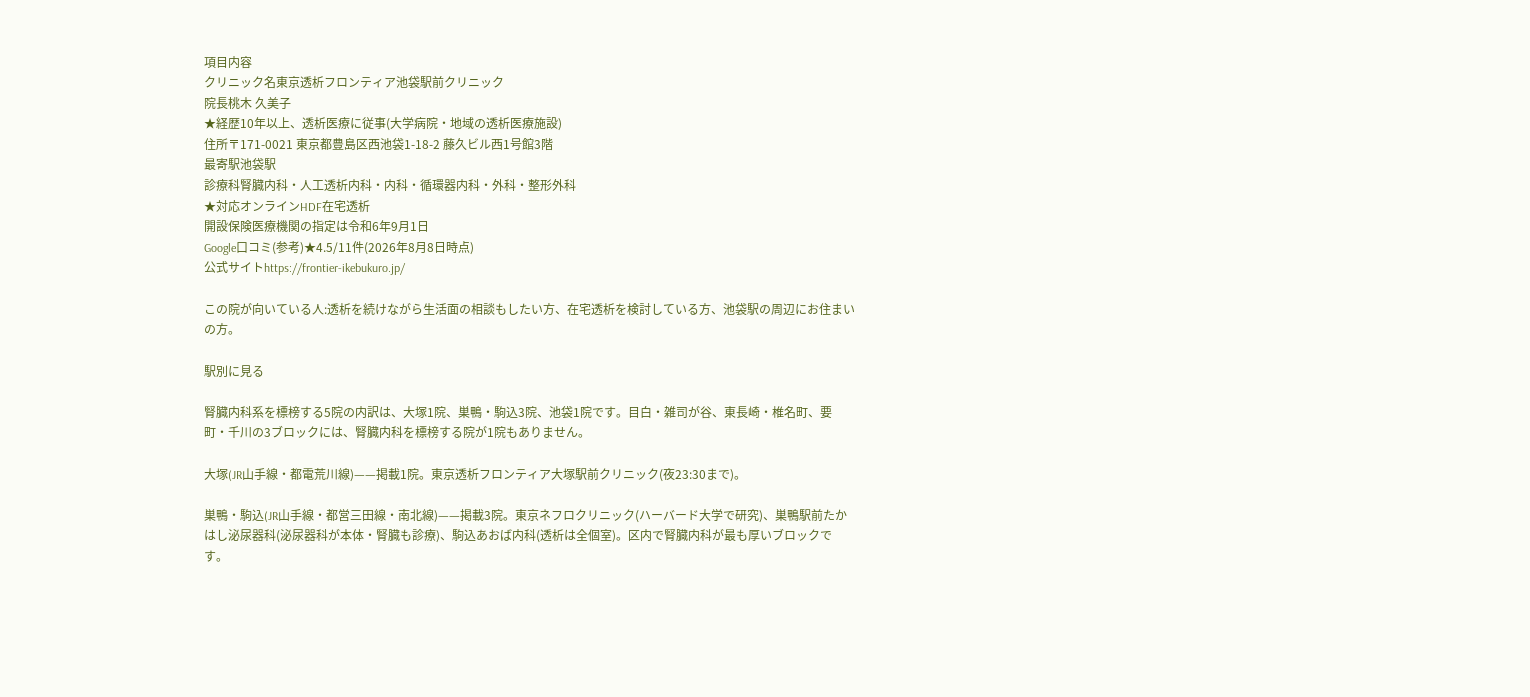項目内容
クリニック名東京透析フロンティア池袋駅前クリニック
院長桃木 久美子
★経歴10年以上、透析医療に従事(大学病院・地域の透析医療施設)
住所〒171-0021 東京都豊島区西池袋1-18-2 藤久ビル西1号館3階
最寄駅池袋駅
診療科腎臓内科・人工透析内科・内科・循環器内科・外科・整形外科
★対応オンラインHDF在宅透析
開設保険医療機関の指定は令和6年9月1日
Google口コミ(参考)★4.5/11件(2026年8月8日時点)
公式サイトhttps://frontier-ikebukuro.jp/

この院が向いている人:透析を続けながら生活面の相談もしたい方、在宅透析を検討している方、池袋駅の周辺にお住まいの方。

駅別に見る

腎臓内科系を標榜する5院の内訳は、大塚1院、巣鴨・駒込3院、池袋1院です。目白・雑司が谷、東長崎・椎名町、要町・千川の3ブロックには、腎臓内科を標榜する院が1院もありません。

大塚(JR山手線・都電荒川線)——掲載1院。東京透析フロンティア大塚駅前クリニック(夜23:30まで)。

巣鴨・駒込(JR山手線・都営三田線・南北線)——掲載3院。東京ネフロクリニック(ハーバード大学で研究)、巣鴨駅前たかはし泌尿器科(泌尿器科が本体・腎臓も診療)、駒込あおば内科(透析は全個室)。区内で腎臓内科が最も厚いブロックです。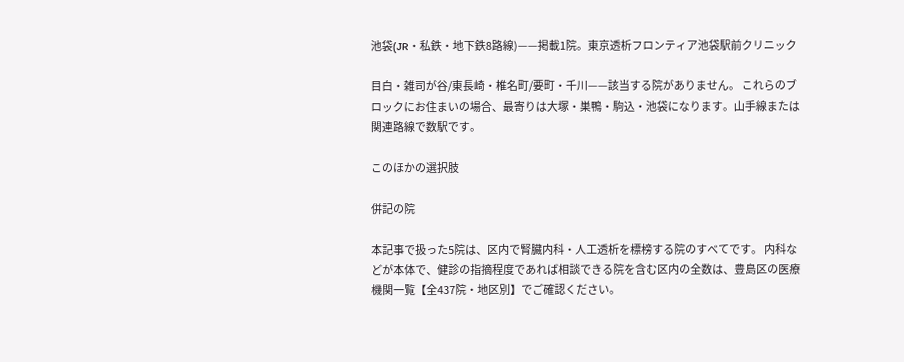池袋(JR・私鉄・地下鉄8路線)——掲載1院。東京透析フロンティア池袋駅前クリニック

目白・雑司が谷/東長崎・椎名町/要町・千川——該当する院がありません。 これらのブロックにお住まいの場合、最寄りは大塚・巣鴨・駒込・池袋になります。山手線または関連路線で数駅です。

このほかの選択肢

併記の院

本記事で扱った5院は、区内で腎臓内科・人工透析を標榜する院のすべてです。 内科などが本体で、健診の指摘程度であれば相談できる院を含む区内の全数は、豊島区の医療機関一覧【全437院・地区別】でご確認ください。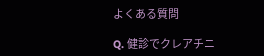よくある質問

Q. 健診でクレアチニ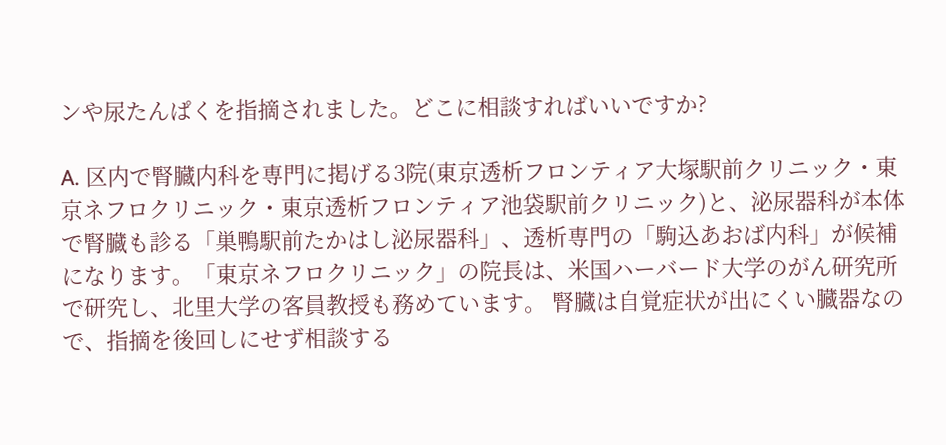ンや尿たんぱくを指摘されました。どこに相談すればいいですか?

A. 区内で腎臓内科を専門に掲げる3院(東京透析フロンティア大塚駅前クリニック・東京ネフロクリニック・東京透析フロンティア池袋駅前クリニック)と、泌尿器科が本体で腎臓も診る「巣鴨駅前たかはし泌尿器科」、透析専門の「駒込あおば内科」が候補になります。「東京ネフロクリニック」の院長は、米国ハーバード大学のがん研究所で研究し、北里大学の客員教授も務めています。 腎臓は自覚症状が出にくい臓器なので、指摘を後回しにせず相談する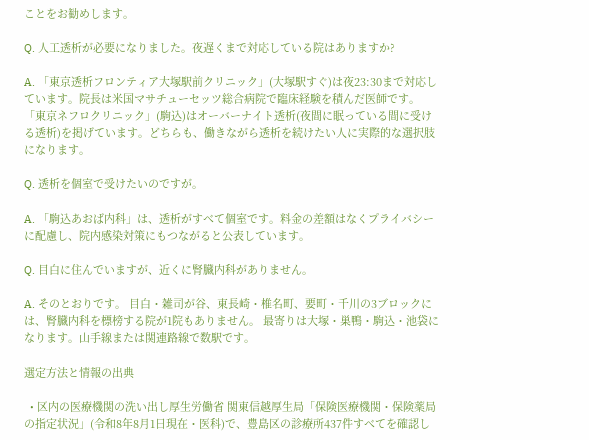ことをお勧めします。

Q. 人工透析が必要になりました。夜遅くまで対応している院はありますか?

A. 「東京透析フロンティア大塚駅前クリニック」(大塚駅すぐ)は夜23:30まで対応しています。院長は米国マサチューセッツ総合病院で臨床経験を積んだ医師です。「東京ネフロクリニック」(駒込)はオーバーナイト透析(夜間に眠っている間に受ける透析)を掲げています。どちらも、働きながら透析を続けたい人に実際的な選択肢になります。

Q. 透析を個室で受けたいのですが。

A. 「駒込あおば内科」は、透析がすべて個室です。料金の差額はなくプライバシーに配慮し、院内感染対策にもつながると公表しています。

Q. 目白に住んでいますが、近くに腎臓内科がありません。

A. そのとおりです。 目白・雑司が谷、東長崎・椎名町、要町・千川の3ブロックには、腎臓内科を標榜する院が1院もありません。 最寄りは大塚・巣鴨・駒込・池袋になります。山手線または関連路線で数駅です。

選定方法と情報の出典

  • 区内の医療機関の洗い出し厚生労働省 関東信越厚生局「保険医療機関・保険薬局の指定状況」(令和8年8月1日現在・医科)で、豊島区の診療所437件すべてを確認し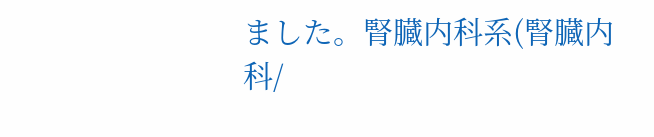ました。腎臓内科系(腎臓内科/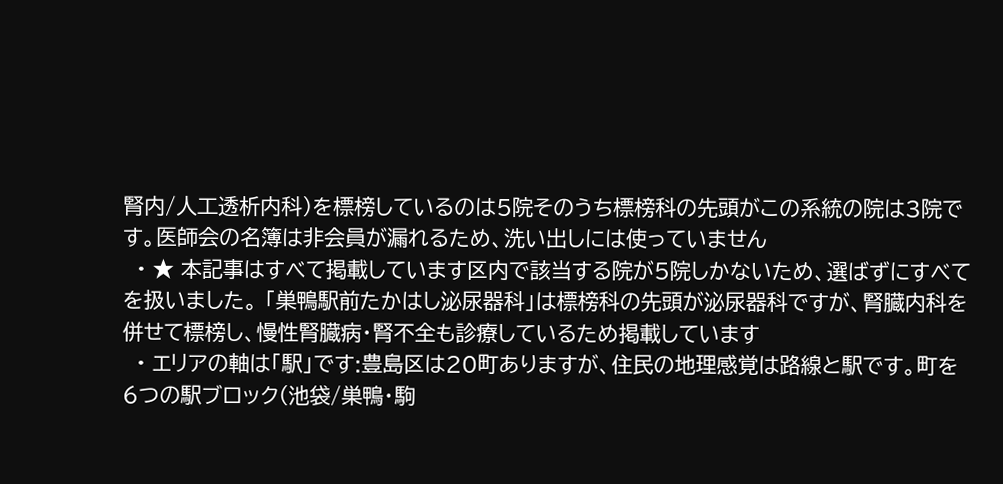腎内/人工透析内科)を標榜しているのは5院そのうち標榜科の先頭がこの系統の院は3院です。医師会の名簿は非会員が漏れるため、洗い出しには使っていません
  • ★ 本記事はすべて掲載しています区内で該当する院が5院しかないため、選ばずにすべてを扱いました。 「巣鴨駅前たかはし泌尿器科」は標榜科の先頭が泌尿器科ですが、腎臓内科を併せて標榜し、慢性腎臓病・腎不全も診療しているため掲載しています
  • エリアの軸は「駅」です:豊島区は20町ありますが、住民の地理感覚は路線と駅です。町を6つの駅ブロック(池袋/巣鴨・駒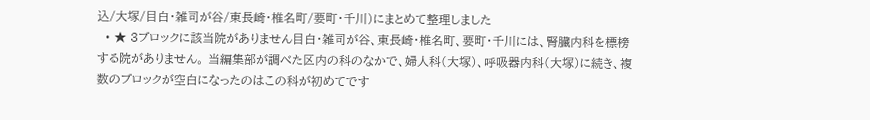込/大塚/目白・雑司が谷/東長崎・椎名町/要町・千川)にまとめて整理しました
  • ★ 3ブロックに該当院がありません目白・雑司が谷、東長崎・椎名町、要町・千川には、腎臓内科を標榜する院がありません。 当編集部が調べた区内の科のなかで、婦人科(大塚)、呼吸器内科(大塚)に続き、複数のブロックが空白になったのはこの科が初めてです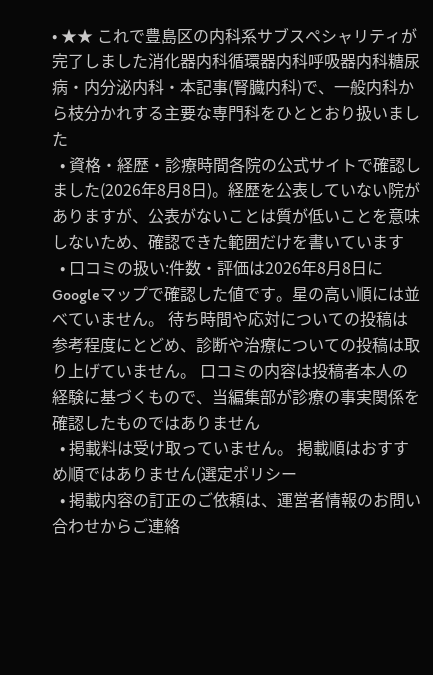• ★★ これで豊島区の内科系サブスペシャリティが完了しました消化器内科循環器内科呼吸器内科糖尿病・内分泌内科・本記事(腎臓内科)で、一般内科から枝分かれする主要な専門科をひととおり扱いました
  • 資格・経歴・診療時間各院の公式サイトで確認しました(2026年8月8日)。経歴を公表していない院がありますが、公表がないことは質が低いことを意味しないため、確認できた範囲だけを書いています
  • 口コミの扱い:件数・評価は2026年8月8日にGoogleマップで確認した値です。星の高い順には並べていません。 待ち時間や応対についての投稿は参考程度にとどめ、診断や治療についての投稿は取り上げていません。 口コミの内容は投稿者本人の経験に基づくもので、当編集部が診療の事実関係を確認したものではありません
  • 掲載料は受け取っていません。 掲載順はおすすめ順ではありません(選定ポリシー
  • 掲載内容の訂正のご依頼は、運営者情報のお問い合わせからご連絡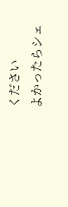ください
よかったらシェ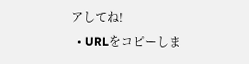アしてね!
  • URLをコピーしま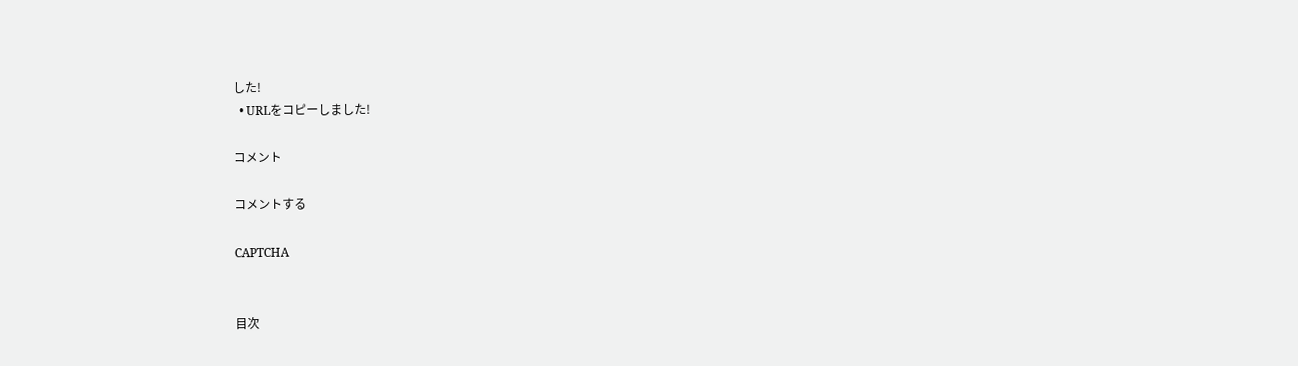した!
  • URLをコピーしました!

コメント

コメントする

CAPTCHA


目次